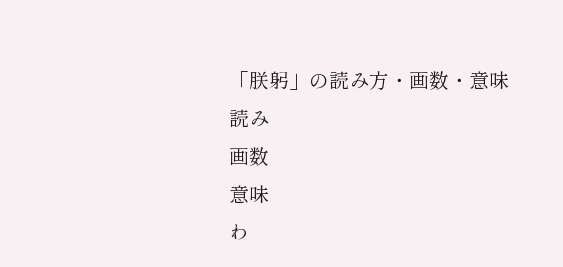「朕躬」の読み方・画数・意味
読み
画数
意味
わ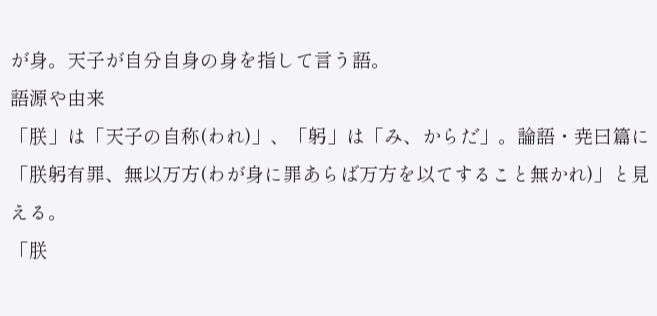が身。天子が自分自身の身を指して言う語。
語源や由来
「朕」は「天子の自称(われ)」、「躬」は「み、からだ」。論語・尭曰篇に「朕躬有罪、無以万方(わが身に罪あらば万方を以てすること無かれ)」と見える。
「朕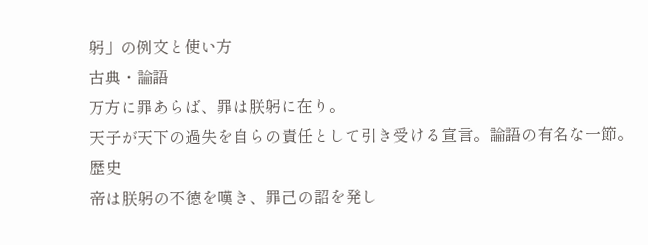躬」の例文と使い方
古典・論語
万方に罪あらば、罪は朕躬に在り。
天子が天下の過失を自らの責任として引き受ける宣言。論語の有名な一節。
歴史
帝は朕躬の不徳を嘆き、罪己の詔を発し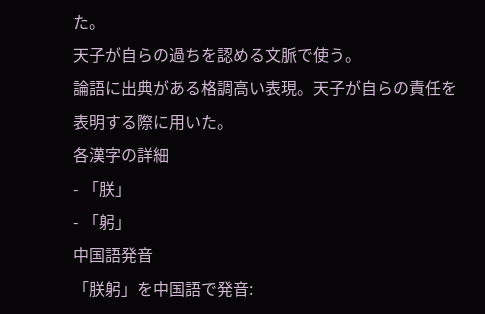た。
天子が自らの過ちを認める文脈で使う。
論語に出典がある格調高い表現。天子が自らの責任を表明する際に用いた。
各漢字の詳細
- 「朕」
- 「躬」
中国語発音
「朕躬」を中国語で発音: